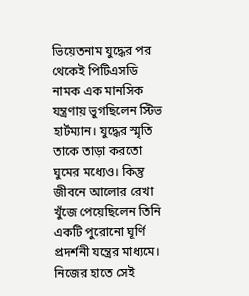ভিয়েতনাম যুদ্ধের পর থেকেই পিটিএসডি নামক এক মানসিক যন্ত্রণায় ভুগছিলেন স্টিভ হার্টম্যান। যুদ্ধের স্মৃতি তাকে তাড়া করতো ঘুমের মধ্যেও। কিন্তু জীবনে আলোর রেখা খুঁজে পেয়েছিলেন তিনি একটি পুরোনো ঘূর্ণি প্রদর্শনী যন্ত্রের মাধ্যমে। নিজের হাতে সেই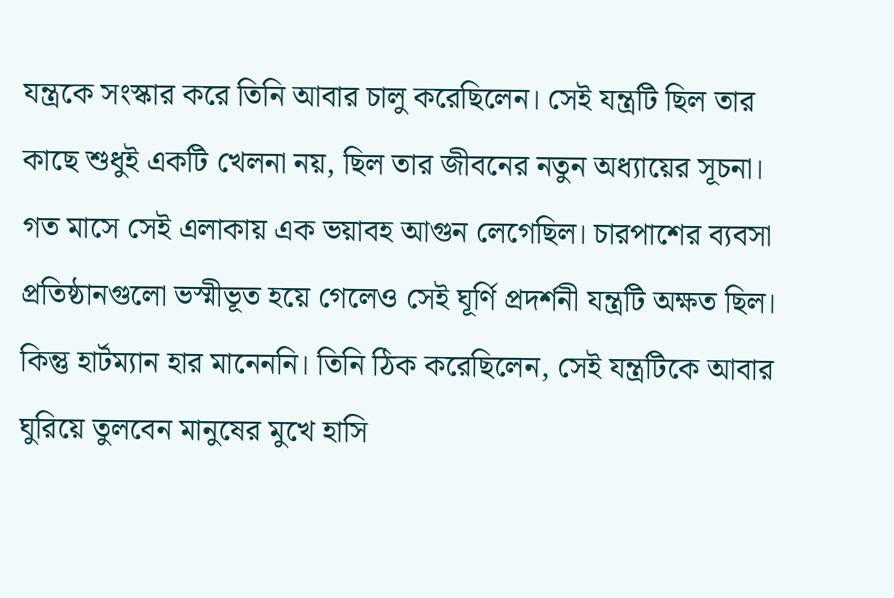যন্ত্রকে সংস্কার করে তিনি আবার চালু করেছিলেন। সেই যন্ত্রটি ছিল তার কাছে শুধুই একটি খেলনা নয়, ছিল তার জীবনের নতুন অধ্যায়ের সূচনা।
গত মাসে সেই এলাকায় এক ভয়াবহ আগুন লেগেছিল। চারপাশের ব্যবসা প্রতিষ্ঠানগুলো ভস্মীভূত হয়ে গেলেও সেই ঘূর্ণি প্রদর্শনী যন্ত্রটি অক্ষত ছিল। কিন্তু হার্টম্যান হার মানেননি। তিনি ঠিক করেছিলেন, সেই যন্ত্রটিকে আবার ঘুরিয়ে তুলবেন মানুষের মুখে হাসি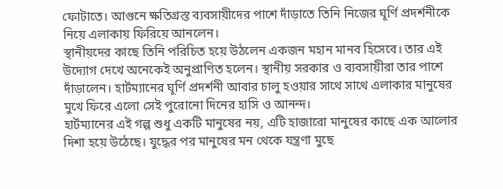ফোটাতে। আগুনে ক্ষতিগ্রস্ত ব্যবসায়ীদের পাশে দাঁড়াতে তিনি নিজের ঘূর্ণি প্রদর্শনীকে নিয়ে এলাকায় ফিরিয়ে আনলেন।
স্থানীয়দের কাছে তিনি পরিচিত হয়ে উঠলেন একজন মহান মানব হিসেবে। তার এই উদ্যোগ দেখে অনেকেই অনুপ্রাণিত হলেন। স্থানীয় সরকার ও ব্যবসায়ীরা তার পাশে দাঁড়ালেন। হার্টম্যানের ঘূর্ণি প্রদর্শনী আবার চালু হওয়ার সাথে সাথে এলাকার মানুষের মুখে ফিরে এলো সেই পুরোনো দিনের হাসি ও আনন্দ।
হার্টম্যানের এই গল্প শুধু একটি মানুষের নয়, এটি হাজারো মানুষের কাছে এক আলোর দিশা হয়ে উঠেছে। যুদ্ধের পর মানুষের মন থেকে যন্ত্রণা মুছে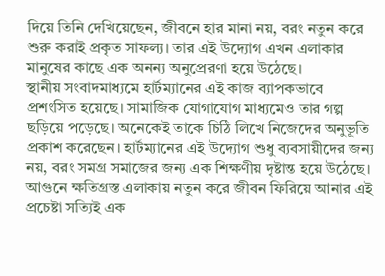দিয়ে তিনি দেখিয়েছেন, জীবনে হার মানা নয়, বরং নতুন করে শুরু করাই প্রকৃত সাফল্য। তার এই উদ্যোগ এখন এলাকার মানুষের কাছে এক অনন্য অনুপ্রেরণা হয়ে উঠেছে।
স্থানীয় সংবাদমাধ্যমে হার্টম্যানের এই কাজ ব্যাপকভাবে প্রশংসিত হয়েছে। সামাজিক যোগাযোগ মাধ্যমেও তার গল্প ছড়িয়ে পড়েছে। অনেকেই তাকে চিঠি লিখে নিজেদের অনুভূতি প্রকাশ করেছেন। হার্টম্যানের এই উদ্যোগ শুধু ব্যবসায়ীদের জন্য নয়, বরং সমগ্র সমাজের জন্য এক শিক্ষণীয় দৃষ্টান্ত হয়ে উঠেছে। আগুনে ক্ষতিগ্রস্ত এলাকায় নতুন করে জীবন ফিরিয়ে আনার এই প্রচেষ্টা সত্যিই এক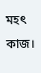মহৎ কাজ।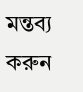মন্তব্য করুন